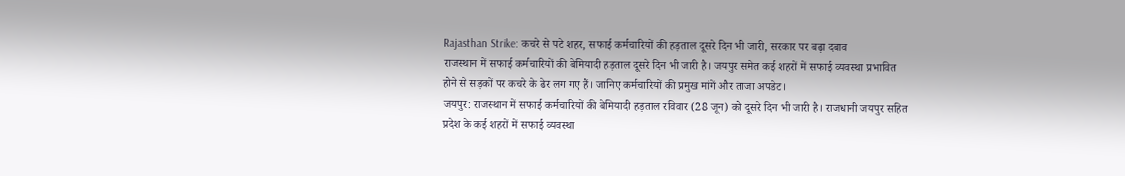Rajasthan Strike: कचरे से पटे शहर, सफाई कर्मचारियों की हड़ताल दूसरे दिन भी जारी, सरकार पर बढ़ा दबाव
राजस्थान में सफाई कर्मचारियों की बेमियादी हड़ताल दूसरे दिन भी जारी है। जयपुर समेत कई शहरों में सफाई व्यवस्था प्रभावित होने से सड़कों पर कचरे के ढेर लग गए हैं। जानिए कर्मचारियों की प्रमुख मांगें और ताजा अपडेट।
जयपुर: राजस्थान में सफाई कर्मचारियों की बेमियादी हड़ताल रविवार (28 जून) को दूसरे दिन भी जारी है। राजधानी जयपुर सहित प्रदेश के कई शहरों में सफाई व्यवस्था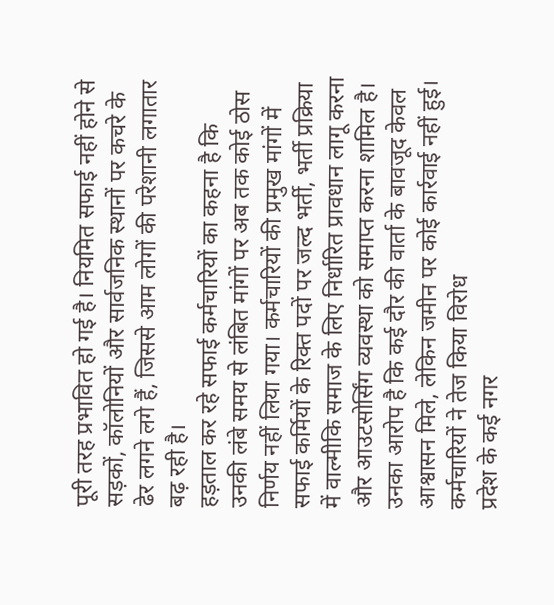पूरी तरह प्रभावित हो गई है। नियमित सफाई नहीं होने से सड़कों, कॉलोनियों और सार्वजनिक स्थानों पर कचरे के ढेर लगने लगे हैं, जिससे आम लोगों की परेशानी लगातार बढ़ रही है।
हड़ताल कर रहे सफाई कर्मचारियों का कहना है कि उनकी लंबे समय से लंबित मांगों पर अब तक कोई ठोस निर्णय नहीं लिया गया। कर्मचारियों की प्रमुख मांगों में सफाई कर्मियों के रिक्त पदों पर जल्द भर्ती, भर्ती प्रक्रिया में वाल्मीकि समाज के लिए निर्धारित प्रावधान लागू करना और आउटसोर्सिंग व्यवस्था को समाप्त करना शामिल है। उनका आरोप है कि कई दौर की वार्ता के बावजूद केवल आश्वासन मिले, लेकिन जमीन पर कोई कार्रवाई नहीं हुई।
कर्मचारियों ने तेज किया विरोध
प्रदेश के कई नगर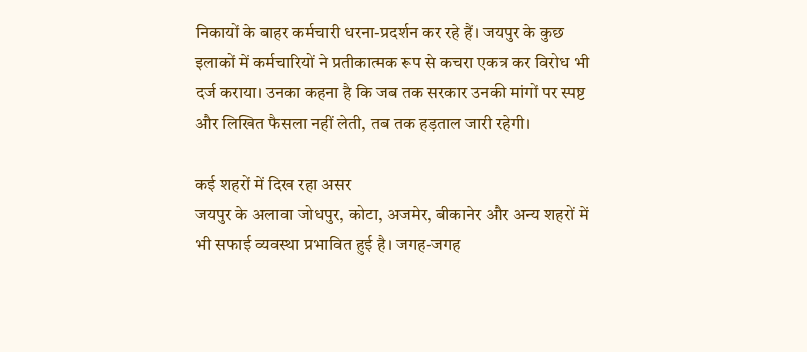निकायों के बाहर कर्मचारी धरना-प्रदर्शन कर रहे हैं। जयपुर के कुछ इलाकों में कर्मचारियों ने प्रतीकात्मक रूप से कचरा एकत्र कर विरोध भी दर्ज कराया। उनका कहना है कि जब तक सरकार उनकी मांगों पर स्पष्ट और लिखित फैसला नहीं लेती, तब तक हड़ताल जारी रहेगी।

कई शहरों में दिख रहा असर
जयपुर के अलावा जोधपुर, कोटा, अजमेर, बीकानेर और अन्य शहरों में भी सफाई व्यवस्था प्रभावित हुई है। जगह-जगह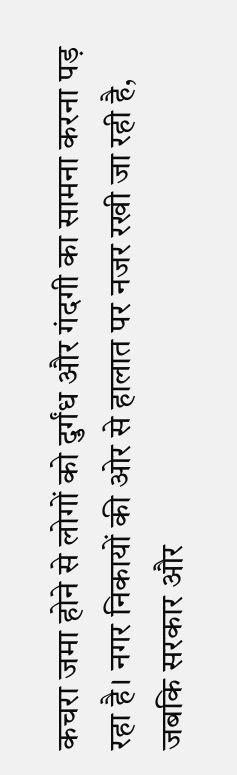कचरा जमा होने से लोगों को दुर्गंध और गंदगी का सामना करना पड़ रहा है। नगर निकायों की ओर से हालात पर नजर रखी जा रही है, जबकि सरकार और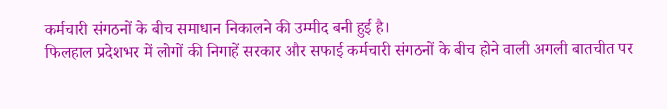कर्मचारी संगठनों के बीच समाधान निकालने की उम्मीद बनी हुई है।
फिलहाल प्रदेशभर में लोगों की निगाहें सरकार और सफाई कर्मचारी संगठनों के बीच होने वाली अगली बातचीत पर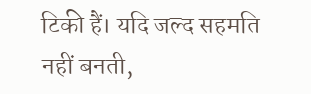टिकी हैं। यदि जल्द सहमति नहीं बनती,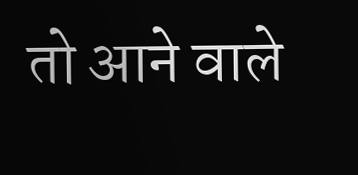तो आने वाले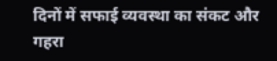दिनों में सफाई व्यवस्था का संकट और गहरा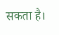सकता है।